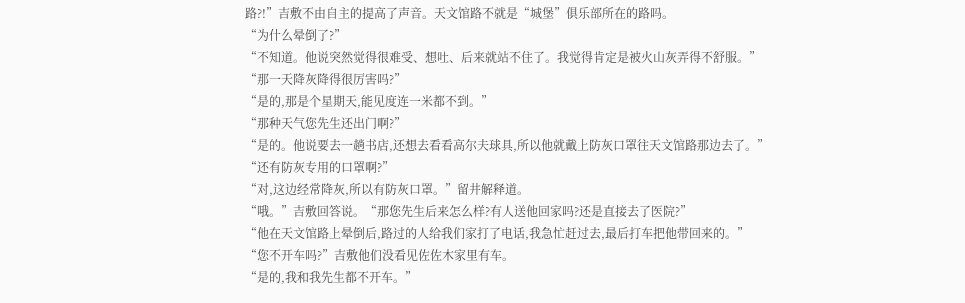路?!”吉敷不由自主的提高了声音。天文馆路不就是“城堡”俱乐部所在的路吗。
“为什么晕倒了?”
“不知道。他说突然觉得很难受、想吐、后来就站不住了。我觉得肯定是被火山灰弄得不舒服。”
“那一天降灰降得很厉害吗?”
“是的,那是个星期天,能见度连一米都不到。”
“那种天气您先生还出门啊?”
“是的。他说要去一趟书店,还想去看看高尔夫球具,所以他就戴上防灰口罩往天文馆路那边去了。”
“还有防灰专用的口罩啊?”
“对,这边经常降灰,所以有防灰口罩。”留井解释道。
“哦。”吉敷回答说。“那您先生后来怎么样?有人送他回家吗?还是直接去了医院?”
“他在天文馆路上晕倒后,路过的人给我们家打了电话,我急忙赶过去,最后打车把他带回来的。”
“您不开车吗?”吉敷他们没看见佐佐木家里有车。
“是的,我和我先生都不开车。”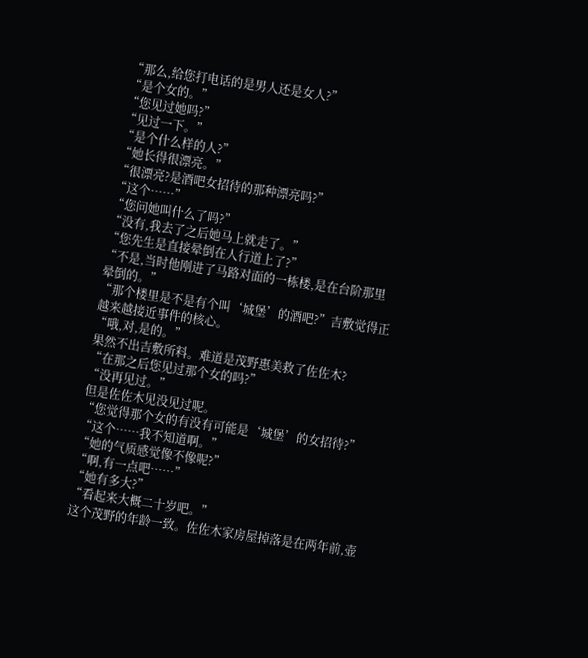“那么,给您打电话的是男人还是女人?”
“是个女的。”
“您见过她吗?”
“见过一下。”
“是个什么样的人?”
“她长得很漂亮。”
“很漂亮?是酒吧女招待的那种漂亮吗?”
“这个……”
“您问她叫什么了吗?”
“没有,我去了之后她马上就走了。”
“您先生是直接晕倒在人行道上了?”
“不是,当时他刚进了马路对面的一栋楼,是在台阶那里晕倒的。”
“那个楼里是不是有个叫‘城堡’的酒吧?”吉敷觉得正越来越接近事件的核心。
“哦,对,是的。”
果然不出吉敷所料。难道是茂野惠美救了佐佐木?
“在那之后您见过那个女的吗?”
“没再见过。”
但是佐佐木见没见过呢。
“您觉得那个女的有没有可能是‘城堡’的女招待?”
“这个……我不知道啊。”
“她的气质感觉像不像呢?”
“啊,有一点吧……”
“她有多大?”
“看起来大概二十岁吧。”
这个茂野的年龄一致。佐佐木家房屋掉落是在两年前,壶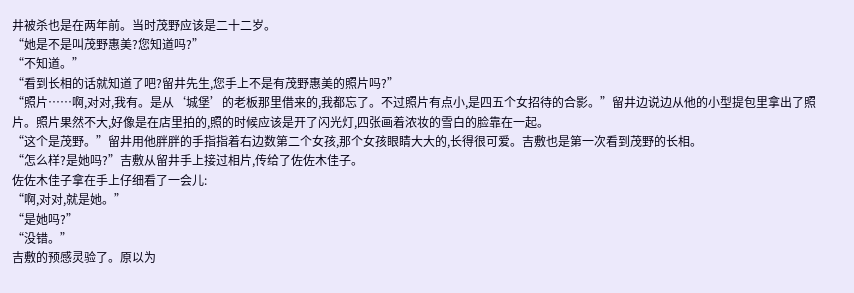井被杀也是在两年前。当时茂野应该是二十二岁。
“她是不是叫茂野惠美?您知道吗?”
“不知道。”
“看到长相的话就知道了吧?留井先生,您手上不是有茂野惠美的照片吗?”
“照片……啊,对对,我有。是从‘城堡’的老板那里借来的,我都忘了。不过照片有点小,是四五个女招待的合影。”留井边说边从他的小型提包里拿出了照片。照片果然不大,好像是在店里拍的,照的时候应该是开了闪光灯,四张画着浓妆的雪白的脸靠在一起。
“这个是茂野。”留井用他胖胖的手指指着右边数第二个女孩,那个女孩眼睛大大的,长得很可爱。吉敷也是第一次看到茂野的长相。
“怎么样?是她吗?”吉敷从留井手上接过相片,传给了佐佐木佳子。
佐佐木佳子拿在手上仔细看了一会儿:
“啊,对对,就是她。”
“是她吗?”
“没错。”
吉敷的预感灵验了。原以为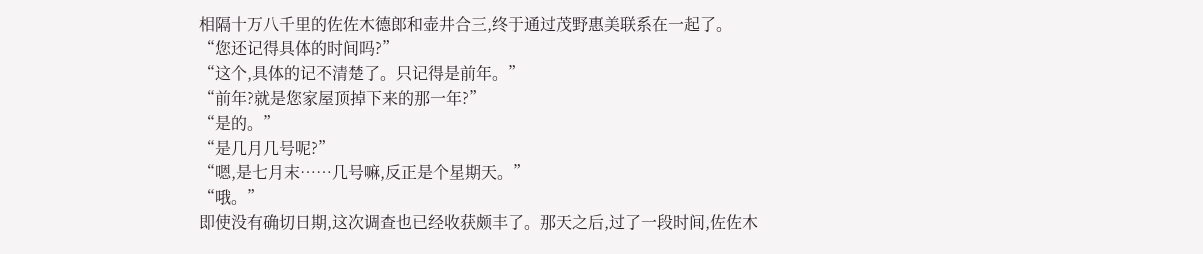相隔十万八千里的佐佐木德郎和壶井合三,终于通过茂野惠美联系在一起了。
“您还记得具体的时间吗?”
“这个,具体的记不清楚了。只记得是前年。”
“前年?就是您家屋顶掉下来的那一年?”
“是的。”
“是几月几号呢?”
“嗯,是七月末……几号嘛,反正是个星期天。”
“哦。”
即使没有确切日期,这次调查也已经收获颇丰了。那天之后,过了一段时间,佐佐木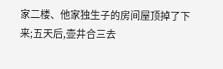家二楼、他家独生子的房间屋顶掉了下来;五天后,壶井合三去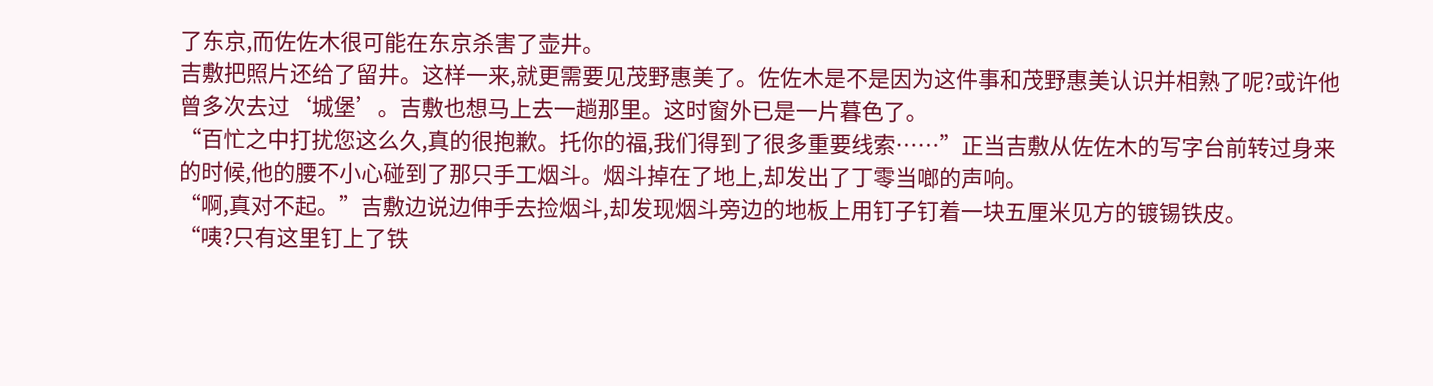了东京,而佐佐木很可能在东京杀害了壶井。
吉敷把照片还给了留井。这样一来,就更需要见茂野惠美了。佐佐木是不是因为这件事和茂野惠美认识并相熟了呢?或许他曾多次去过‘城堡’。吉敷也想马上去一趟那里。这时窗外已是一片暮色了。
“百忙之中打扰您这么久,真的很抱歉。托你的福,我们得到了很多重要线索……”正当吉敷从佐佐木的写字台前转过身来的时候,他的腰不小心碰到了那只手工烟斗。烟斗掉在了地上,却发出了丁零当啷的声响。
“啊,真对不起。”吉敷边说边伸手去捡烟斗,却发现烟斗旁边的地板上用钉子钉着一块五厘米见方的镀锡铁皮。
“咦?只有这里钉上了铁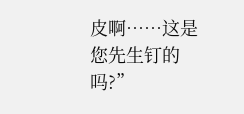皮啊……这是您先生钉的吗?”